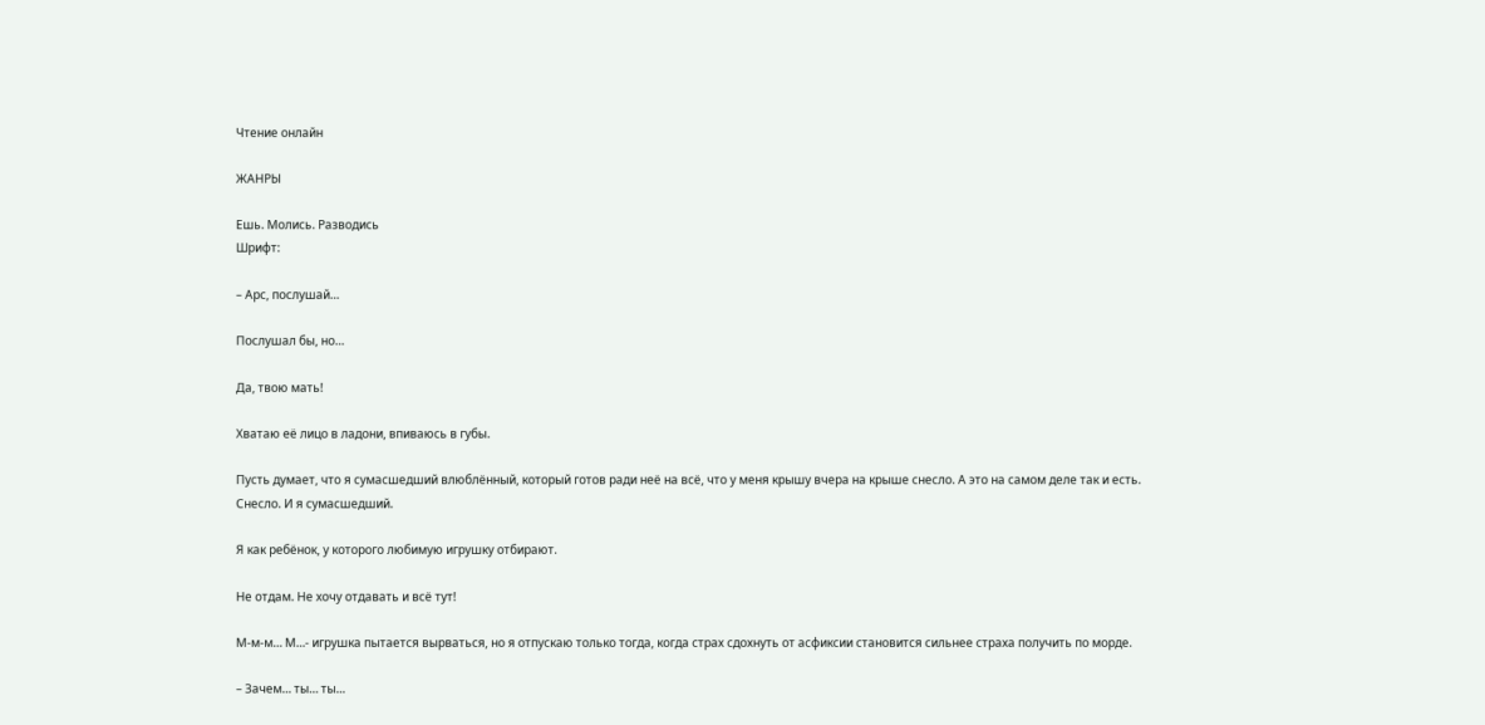Чтение онлайн

ЖАНРЫ

Ешь. Молись. Разводись
Шрифт:

– Арс, послушай…

Послушал бы, но…

Да, твою мать!

Хватаю её лицо в ладони, впиваюсь в губы.

Пусть думает, что я сумасшедший влюблённый, который готов ради неё на всё, что у меня крышу вчера на крыше снесло. А это на самом деле так и есть. Снесло. И я сумасшедший.

Я как ребёнок, у которого любимую игрушку отбирают.

Не отдам. Не хочу отдавать и всё тут!

М-м-м… М…- игрушка пытается вырваться, но я отпускаю только тогда, когда страх сдохнуть от асфиксии становится сильнее страха получить по морде.

– Зачем… ты… ты…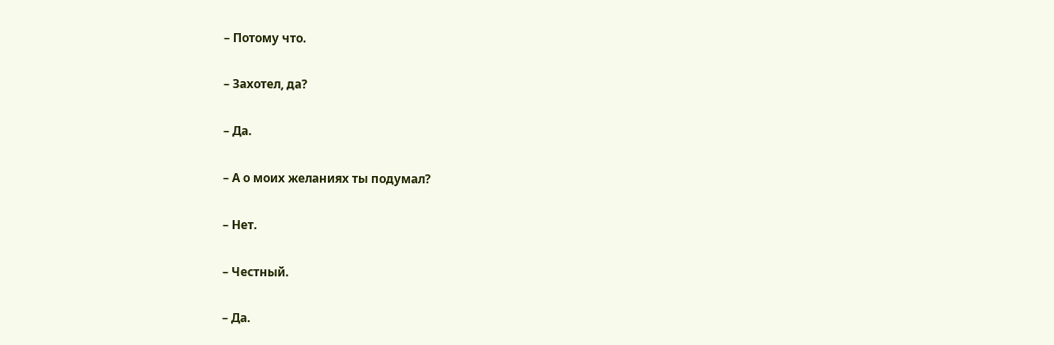– Потому что.

– Захотел, да?

– Да.

– А о моих желаниях ты подумал?

– Нет.

– Честный.

– Да.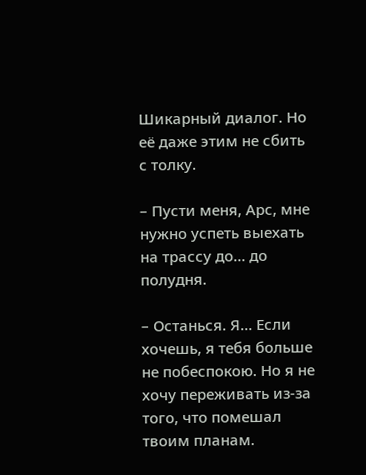Шикарный диалог. Но её даже этим не сбить с толку.

– Пусти меня, Арс, мне нужно успеть выехать на трассу до… до полудня.

– Останься. Я… Если хочешь, я тебя больше не побеспокою. Но я не хочу переживать из-за того, что помешал твоим планам.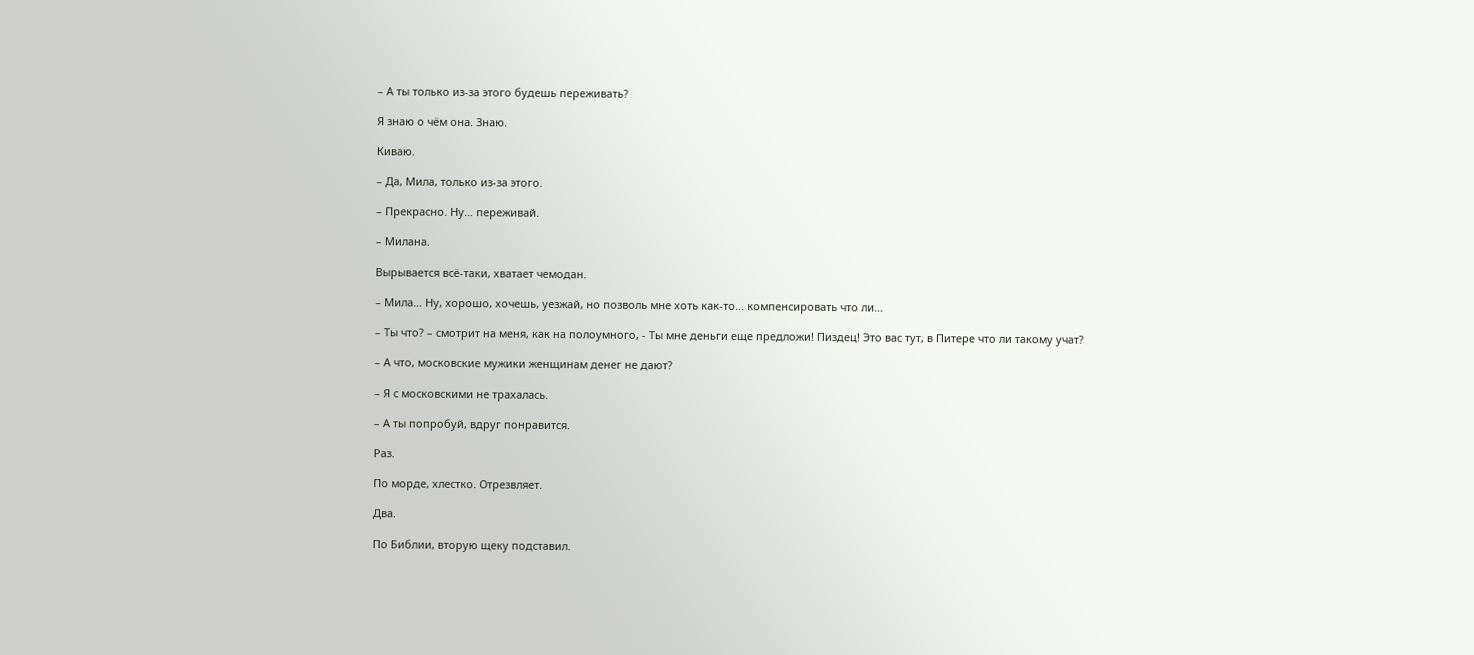– А ты только из-за этого будешь переживать?

Я знаю о чём она. Знаю.

Киваю.

– Да, Мила, только из-за этого.

– Прекрасно. Ну… переживай.

– Милана.

Вырывается всё-таки, хватает чемодан.

– Мила… Ну, хорошо, хочешь, уезжай, но позволь мне хоть как-то… компенсировать что ли…

– Ты что? – смотрит на меня, как на полоумного, - Ты мне деньги еще предложи! Пиздец! Это вас тут, в Питере что ли такому учат?

– А что, московские мужики женщинам денег не дают?

– Я с московскими не трахалась.

– А ты попробуй, вдруг понравится.

Раз.

По морде, хлестко. Отрезвляет.

Два.

По Библии, вторую щеку подставил.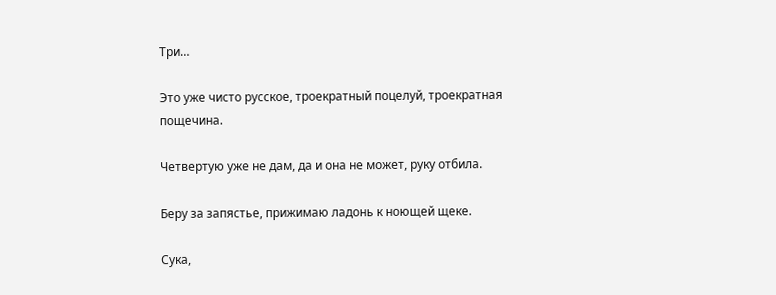Три…

Это уже чисто русское, троекратный поцелуй, троекратная пощечина.

Четвертую уже не дам, да и она не может, руку отбила.

Беру за запястье, прижимаю ладонь к ноющей щеке.

Сука,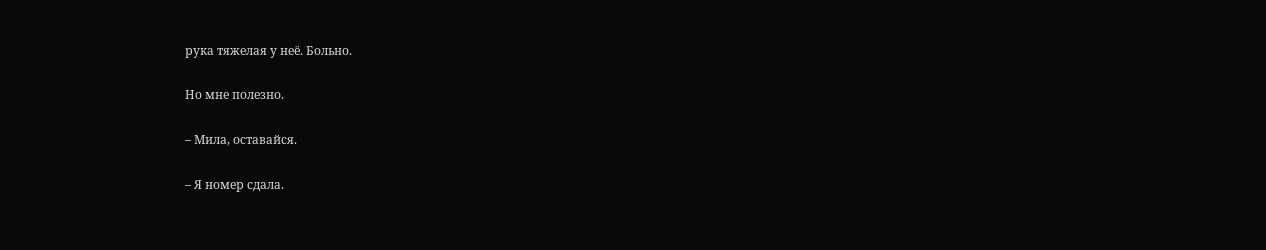рука тяжелая у неё. Больно.

Но мне полезно.

– Мила, оставайся.

– Я номер сдала.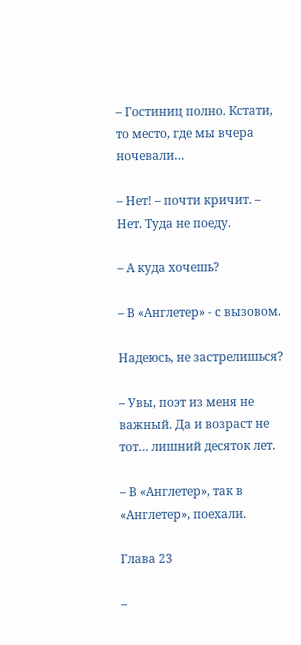– Гостиниц полно. Кстати, то место, где мы вчера ночевали…

– Нет! – почти кричит. – Нет. Туда не поеду.

– А куда хочешь?

– В «Англетер» - с вызовом.

Надеюсь, не застрелишься?

– Увы, поэт из меня не важный. Да и возраст не тот… лишний десяток лет.

– В «Англетер», так в «Англетер», поехали.

Глава 23

–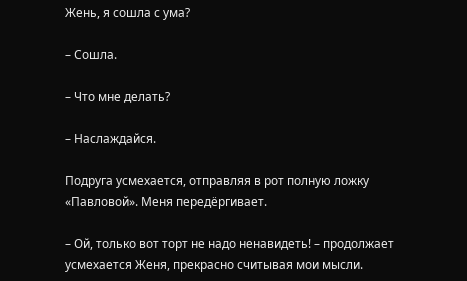Жень, я сошла с ума?

– Сошла.

– Что мне делать?

– Наслаждайся.

Подруга усмехается, отправляя в рот полную ложку «Павловой». Меня передёргивает.

– Ой, только вот торт не надо ненавидеть! – продолжает усмехается Женя, прекрасно считывая мои мысли.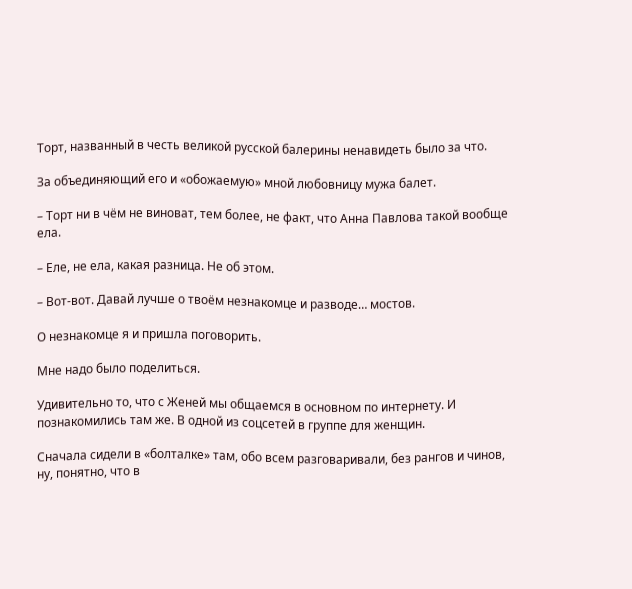Торт, названный в честь великой русской балерины ненавидеть было за что.

За объединяющий его и «обожаемую» мной любовницу мужа балет.

– Торт ни в чём не виноват, тем более, не факт, что Анна Павлова такой вообще ела.

– Еле, не ела, какая разница. Не об этом.

– Вот-вот. Давай лучше о твоём незнакомце и разводе… мостов.

О незнакомце я и пришла поговорить.

Мне надо было поделиться.

Удивительно то, что с Женей мы общаемся в основном по интернету. И познакомились там же. В одной из соцсетей в группе для женщин.

Сначала сидели в «болталке» там, обо всем разговаривали, без рангов и чинов, ну, понятно, что в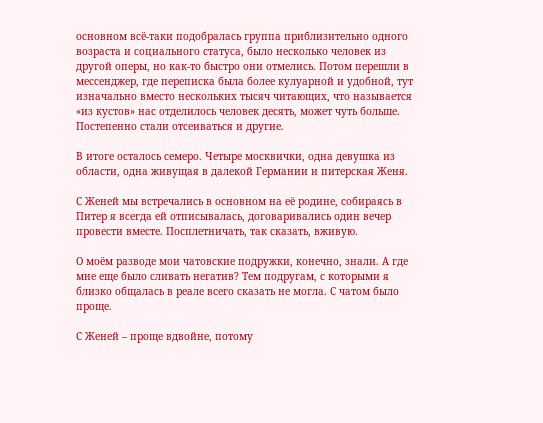основном всё-таки подобралась группа приблизительно одного возраста и социального статуса, было несколько человек из другой оперы, но как-то быстро они отмелись. Потом перешли в мессенджер, где переписка была более кулуарной и удобной, тут изначально вместо нескольких тысяч читающих, что называется «из кустов» нас отделилось человек десять, может чуть больше. Постепенно стали отсеиваться и другие.

В итоге осталось семеро. Четыре москвички, одна девушка из области, одна живущая в далекой Германии и питерская Женя.

С Женей мы встречались в основном на её родине, собираясь в Питер я всегда ей отписывалась, договаривались один вечер провести вместе. Посплетничать, так сказать, вживую.

О моём разводе мои чатовские подружки, конечно, знали. А где мне еще было сливать негатив? Тем подругам, с которыми я близко общалась в реале всего сказать не могла. С чатом было проще.

С Женей – проще вдвойне, потому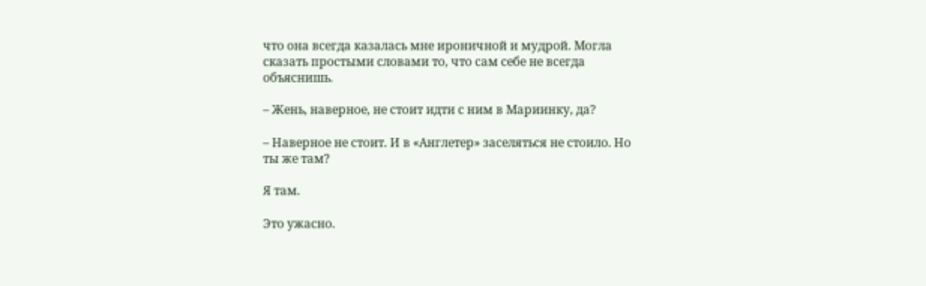что она всегда казалась мне ироничной и мудрой. Могла сказать простыми словами то, что сам себе не всегда объяснишь.

– Жень, наверное, не стоит идти с ним в Мариинку, да?

– Наверное не стоит. И в «Англетер» заселяться не стоило. Но ты же там?

Я там.

Это ужасно.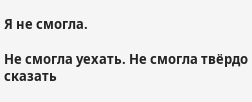Я не смогла.

Не смогла уехать. Не смогла твёрдо сказать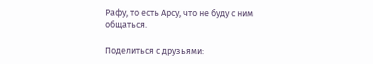Рафу, то есть Арсу, что не буду с ним общаться.

Поделиться с друзьями: